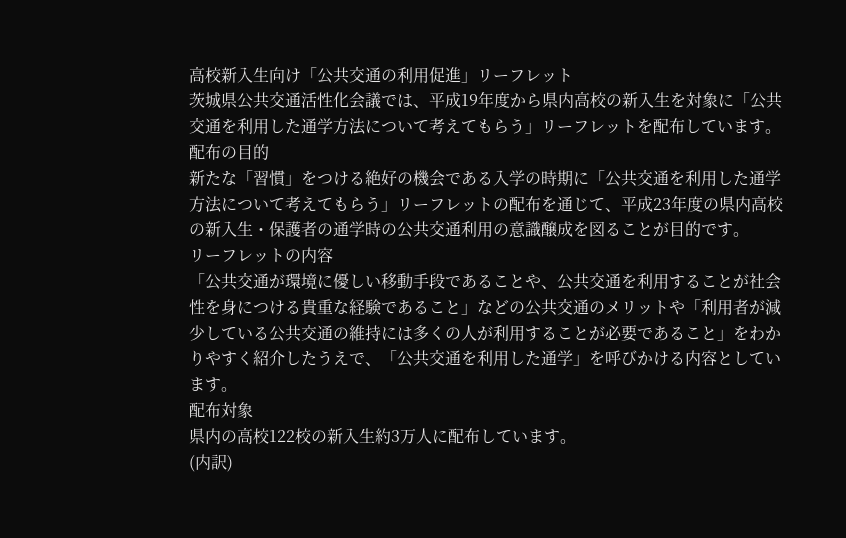高校新入生向け「公共交通の利用促進」リーフレット
茨城県公共交通活性化会議では、平成19年度から県内高校の新入生を対象に「公共交通を利用した通学方法について考えてもらう」リーフレットを配布しています。
配布の目的
新たな「習慣」をつける絶好の機会である入学の時期に「公共交通を利用した通学方法について考えてもらう」リーフレットの配布を通じて、平成23年度の県内高校の新入生・保護者の通学時の公共交通利用の意識醸成を図ることが目的です。
リーフレットの内容
「公共交通が環境に優しい移動手段であることや、公共交通を利用することが社会性を身につける貴重な経験であること」などの公共交通のメリットや「利用者が減少している公共交通の維持には多くの人が利用することが必要であること」をわかりやすく紹介したうえで、「公共交通を利用した通学」を呼びかける内容としています。
配布対象
県内の高校122校の新入生約3万人に配布しています。
(内訳)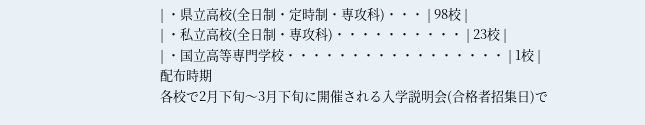| ・県立高校(全日制・定時制・専攻科)・・・ | 98校 |
| ・私立高校(全日制・専攻科)・・・・・・・・・・ | 23校 |
| ・国立高等専門学校・・・・・・・・・・・・・・・・・ | 1校 |
配布時期
各校で2月下旬〜3月下旬に開催される入学説明会(合格者招集日)で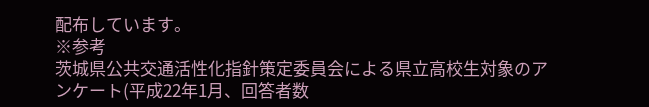配布しています。
※参考
茨城県公共交通活性化指針策定委員会による県立高校生対象のアンケート(平成22年1月、回答者数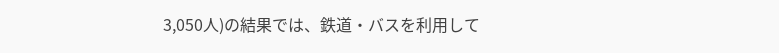3,050人)の結果では、鉄道・バスを利用して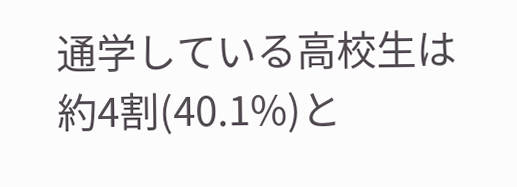通学している高校生は約4割(40.1%)と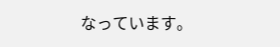なっています。